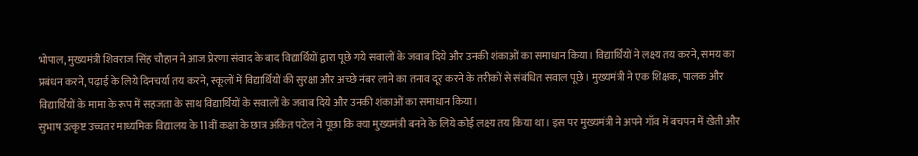भोपाल, मुख्यमंत्री शिवराज सिंह चौहान ने आज प्रेरणा संवाद के बाद विद्यार्थियों द्वारा पूछे गये सवालों के जवाब दिये और उनकी शंकाओं का समाधान किया। विद्यार्थियों ने लक्ष्य तय करने, समय का प्रबंधन करने, पढ़ाई के लिये दिनचर्या तय करने, स्कूलों में विद्यार्थियों की सुरक्षा और अच्छे नंबर लाने का तनाव दूर करने के तरीकों से संबंधित सवाल पूछे। मुख्यमंत्री ने एक शिक्षक, पालक और विद्यार्थियों के मामा के रूप में सहजता के साथ विद्यार्थियों के सवालों के जवाब दिये और उनकी शंकाओं का समाधान किया।
सुभाष उत्कृष्ट उच्चतर माध्यमिक विद्यालय के 11वीं कक्षा के छात्र अंकित पटेल ने पूछा कि क्या मुख्यमंत्री बनने के लिये कोई लक्ष्य तय किया था। इस पर मुख्यमंत्री ने अपने गाँव में बचपन में खेती और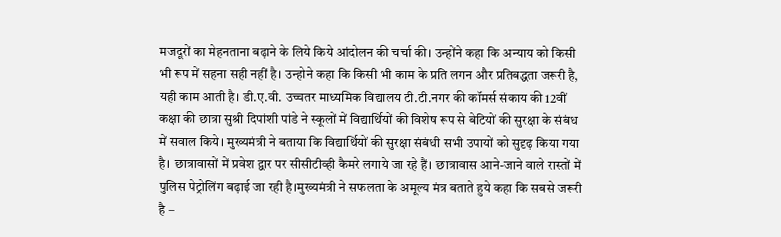मजदूरों का मेहनताना बढ़ाने के लिये किये आंदोलन की चर्चा की। उन्होंने कहा कि अन्याय को किसी भी रूप में सहना सही नहीं है। उन्होने कहा कि किसी भी काम के प्रति लगन और प्रतिबद्धता जरूरी है, यही काम आती है। डी.ए.वी. उच्चतर माध्यमिक विद्यालय टी.टी.नगर की कॉमर्स संकाय की 12वीं कक्षा की छात्रा सुश्री दिपांशी पांडे ने स्कूलों में विद्यार्थियों की विशेष रूप से बेटियों की सुरक्षा के संबंध में सवाल किये। मुख्यमंत्री ने बताया कि विद्यार्थियों की सुरक्षा संबंधी सभी उपायों को सुदृढ़ किया गया है। छात्रावासों में प्रवेश द्वार पर सीसीटीव्ही कैमरे लगाये जा रहे हैं। छात्रावास आने-जाने वाले रास्तों में पुलिस पेट्रोलिंग बढ़ाई जा रही है।मुख्यमंत्री ने सफलता के अमूल्य मंत्र बताते हुये कहा कि सबसे जरूरी है –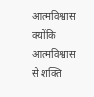आत्मविश्वास क्योंकि आत्मविश्वास से शक्ति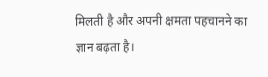मिलती है और अपनी क्षमता पहचानने का ज्ञान बढ़ता है।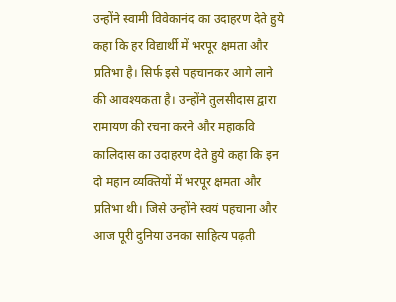उन्होंने स्वामी विवेकानंद का उदाहरण देते हुये कहा कि हर विद्यार्थी में भरपूर क्षमता और प्रतिभा है। सिर्फ इसे पहचानकर आगे लाने की आवश्यकता है। उन्होंने तुलसीदास द्वारा रामायण की रचना करने और महाकवि कालिदास का उदाहरण देते हुये कहा कि इन दो महान व्यक्तियों में भरपूर क्षमता और प्रतिभा थी। जिसे उन्होंने स्वयं पहचाना और आज पूरी दुनिया उनका साहित्य पढ़ती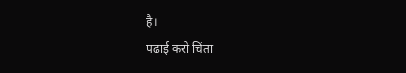है।
पढाई करो चिंता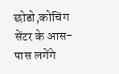छोडो,कोचिंग सेंटर के आस-पास लगेंगे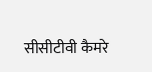सीसीटीवी कैमरे